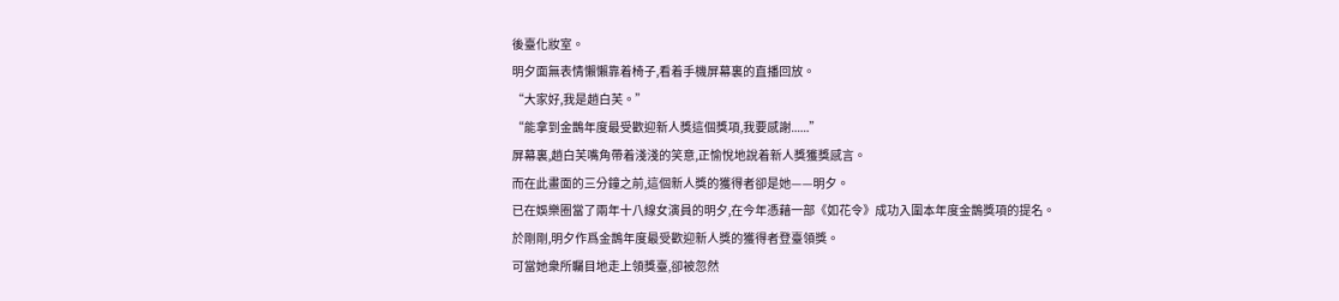後臺化妝室。
明夕面無表情懶懶靠着椅子,看着手機屏幕裏的直播回放。
“大家好,我是趙白芙。”
“能拿到金鵲年度最受歡迎新人獎這個獎項,我要感謝......”
屏幕裏,趙白芙嘴角帶着淺淺的笑意,正愉悅地說着新人獎獲獎感言。
而在此畫面的三分鐘之前,這個新人獎的獲得者卻是她——明夕。
已在娛樂圈當了兩年十八線女演員的明夕,在今年憑藉一部《如花令》成功入圍本年度金鵲獎項的提名。
於剛剛,明夕作爲金鵲年度最受歡迎新人獎的獲得者登臺領獎。
可當她衆所矚目地走上領獎臺,卻被忽然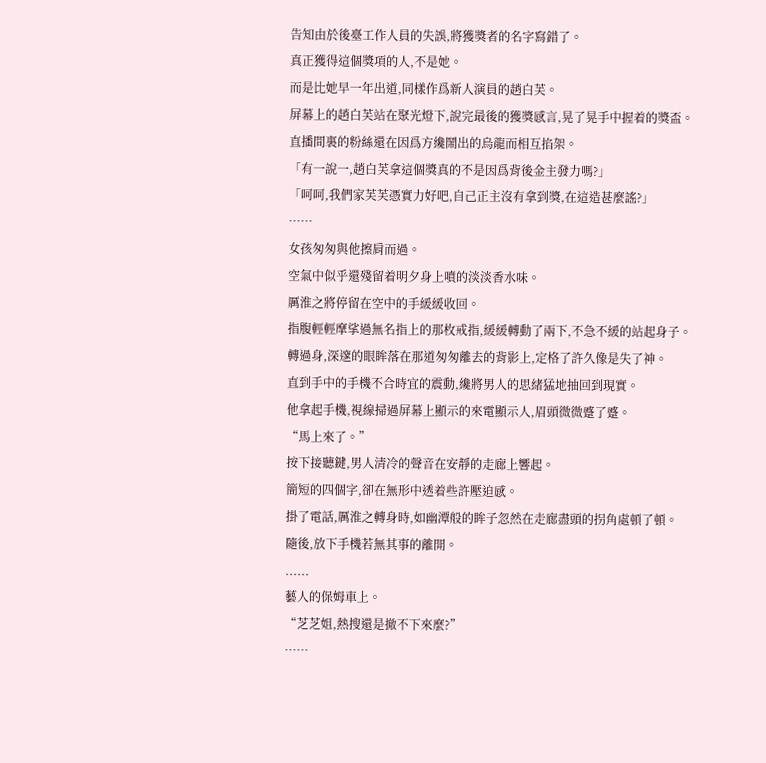告知由於後臺工作人員的失誤,將獲獎者的名字寫錯了。
真正獲得這個獎項的人,不是她。
而是比她早一年出道,同樣作爲新人演員的趙白芙。
屏幕上的趙白芙站在聚光燈下,說完最後的獲獎感言,晃了晃手中握着的獎盃。
直播間裏的粉絲還在因爲方纔鬧出的烏龍而相互掐架。
「有一說一,趙白芙拿這個獎真的不是因爲背後金主發力嗎?」
「呵呵,我們家芙芙憑實力好吧,自己正主沒有拿到獎,在這造甚麼謠?」
……
女孩匆匆與他擦肩而過。
空氣中似乎還殘留着明夕身上噴的淡淡香水味。
厲淮之將停留在空中的手緩緩收回。
指腹輕輕摩挲過無名指上的那枚戒指,緩緩轉動了兩下,不急不緩的站起身子。
轉過身,深邃的眼眸落在那道匆匆離去的背影上,定格了許久像是失了神。
直到手中的手機不合時宜的震動,纔將男人的思緒猛地抽回到現實。
他拿起手機,視線掃過屏幕上顯示的來電顯示人,眉頭微微蹙了蹙。
“馬上來了。”
按下接聽鍵,男人清冷的聲音在安靜的走廊上響起。
簡短的四個字,卻在無形中透着些許壓迫感。
掛了電話,厲淮之轉身時,如幽潭般的眸子忽然在走廊盡頭的拐角處頓了頓。
隨後,放下手機若無其事的離開。
......
藝人的保姆車上。
“芝芝姐,熱搜還是撤不下來麼?”
……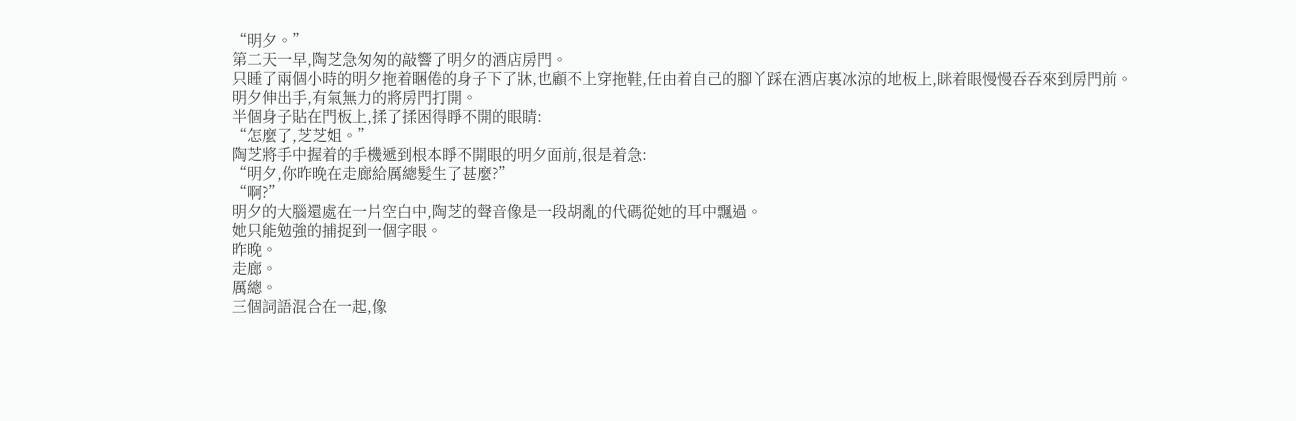“明夕。”
第二天一早,陶芝急匆匆的敲響了明夕的酒店房門。
只睡了兩個小時的明夕拖着睏倦的身子下了牀,也顧不上穿拖鞋,任由着自己的腳丫踩在酒店裏冰涼的地板上,眯着眼慢慢吞吞來到房門前。
明夕伸出手,有氣無力的將房門打開。
半個身子貼在門板上,揉了揉困得睜不開的眼睛:
“怎麼了,芝芝姐。”
陶芝將手中握着的手機遞到根本睜不開眼的明夕面前,很是着急:
“明夕,你昨晚在走廊給厲總髮生了甚麼?”
“啊?”
明夕的大腦還處在一片空白中,陶芝的聲音像是一段胡亂的代碼從她的耳中飄過。
她只能勉強的捕捉到一個字眼。
昨晚。
走廊。
厲總。
三個詞語混合在一起,像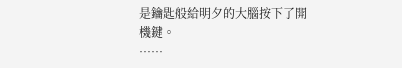是鑰匙般給明夕的大腦按下了開機鍵。
……